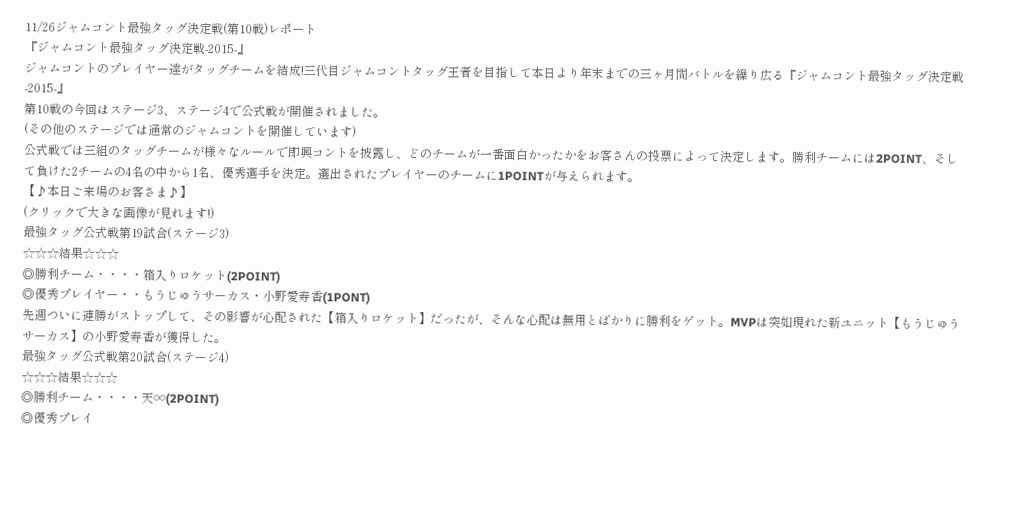11/26ジャムコント最強タッグ決定戦(第10戦)レポート
『ジャムコント最強タッグ決定戦-2015-』
ジャムコントのプレイヤー達がタッグチームを結成!三代目ジャムコントタッグ王者を目指して本日より年末までの三ヶ月間バトルを繰り広る『ジャムコント最強タッグ決定戦-2015-』
第10戦の今回はステージ3、ステージ4で公式戦が開催されました。
(その他のステージでは通常のジャムコントを開催しています)
公式戦では三組のタッグチームが様々なルールで即興コントを披露し、どのチームが一番面白かったかをお客さんの投票によって決定します。勝利チームには2POINT、そして負けた2チームの4名の中から1名、優秀選手を決定。選出されたプレイヤーのチームに1POINTが与えられます。
【♪本日ご来場のお客さま♪】
(クリックで大きな画像が見れます!)
最強タッグ公式戦第19試合(ステージ3)
☆☆☆結果☆☆☆
◎勝利チーム・・・・箱入りロケット(2POINT)
◎優秀プレイヤー・・もうじゅうサーカス・小野愛寿香(1PONT)
先週ついに連勝がストップして、その影響が心配された【箱入りロケット】だったが、そんな心配は無用とばかりに勝利をゲット。MVPは突如現れた新ユニット【もうじゅうサーカス】の小野愛寿香が獲得した。
最強タッグ公式戦第20試合(ステージ4)
☆☆☆結果☆☆☆
◎勝利チーム・・・・天∞(2POINT)
◎優秀プレイ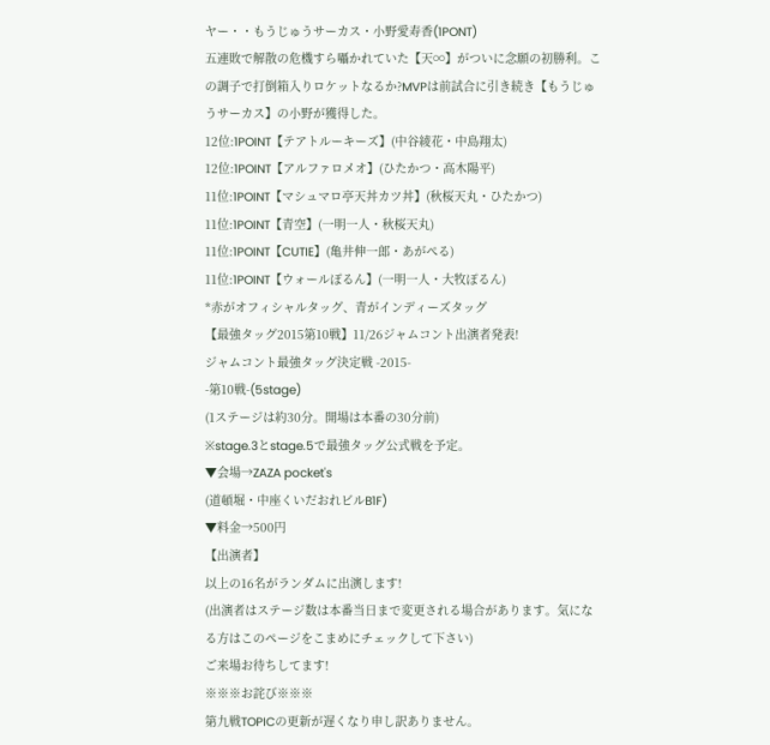ヤー・・もうじゅうサーカス・小野愛寿香(1PONT)
五連敗で解散の危機すら囁かれていた【天∞】がついに念願の初勝利。この調子で打倒箱入りロケットなるか?MVPは前試合に引き続き【もうじゅうサーカス】の小野が獲得した。
12位:1POINT【テアトルーキーズ】(中谷綾花・中島翔太)
12位:1POINT【アルファロメオ】(ひたかつ・高木陽平)
11位:1POINT【マシュマロ亭天丼カツ丼】(秋桜天丸・ひたかつ)
11位:1POINT【青空】(一明一人・秋桜天丸)
11位:1POINT【CUTIE】(亀井伸一郎・あがぺる)
11位:1POINT【ウォールぽるん】(一明一人・大牧ぽるん)
*赤がオフィシャルタッグ、青がインディーズタッグ
【最強タッグ2015第10戦】11/26ジャムコント出演者発表!
ジャムコント最強タッグ決定戦 -2015-
-第10戦-(5stage)
(1ステージは約30分。開場は本番の30分前)
※stage.3とstage.5で最強タッグ公式戦を予定。
▼会場→ZAZA pocket's
(道頓堀・中座くいだおれビルB1F)
▼料金→500円
【出演者】
以上の16名がランダムに出演します!
(出演者はステージ数は本番当日まで変更される場合があります。気になる方はこのページをこまめにチェックして下さい)
ご来場お待ちしてます!
※※※お詫び※※※
第九戦TOPICの更新が遅くなり申し訳ありません。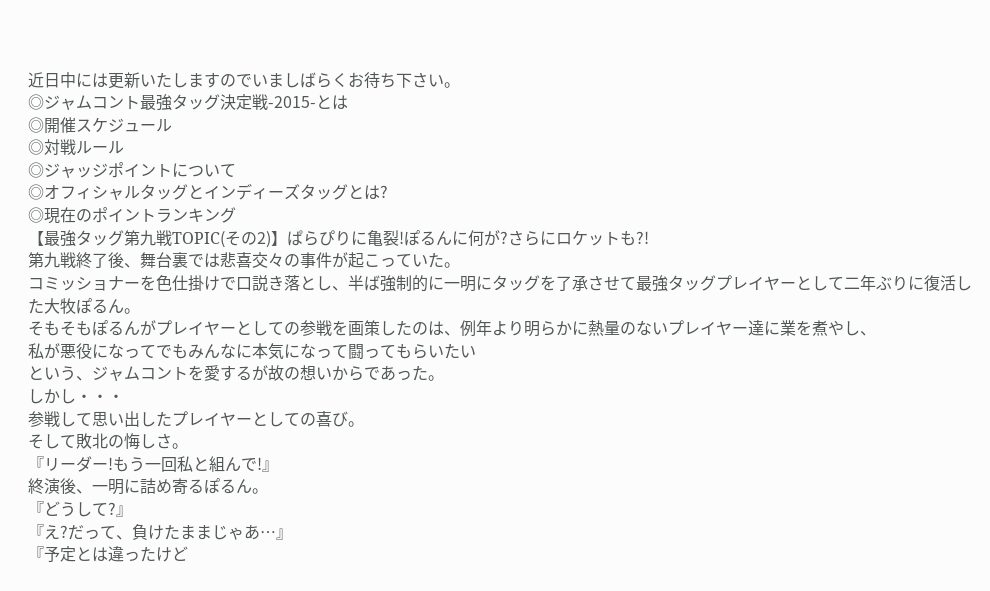近日中には更新いたしますのでいましばらくお待ち下さい。
◎ジャムコント最強タッグ決定戦-2015-とは
◎開催スケジュール
◎対戦ルール
◎ジャッジポイントについて
◎オフィシャルタッグとインディーズタッグとは?
◎現在のポイントランキング
【最強タッグ第九戦TOPIC(その2)】ぱらぴりに亀裂!ぽるんに何が?さらにロケットも?!
第九戦終了後、舞台裏では悲喜交々の事件が起こっていた。
コミッショナーを色仕掛けで口説き落とし、半ば強制的に一明にタッグを了承させて最強タッグプレイヤーとして二年ぶりに復活した大牧ぽるん。
そもそもぽるんがプレイヤーとしての参戦を画策したのは、例年より明らかに熱量のないプレイヤー達に業を煮やし、
私が悪役になってでもみんなに本気になって闘ってもらいたい
という、ジャムコントを愛するが故の想いからであった。
しかし・・・
参戦して思い出したプレイヤーとしての喜び。
そして敗北の悔しさ。
『リーダー!もう一回私と組んで!』
終演後、一明に詰め寄るぽるん。
『どうして?』
『え?だって、負けたままじゃあ…』
『予定とは違ったけど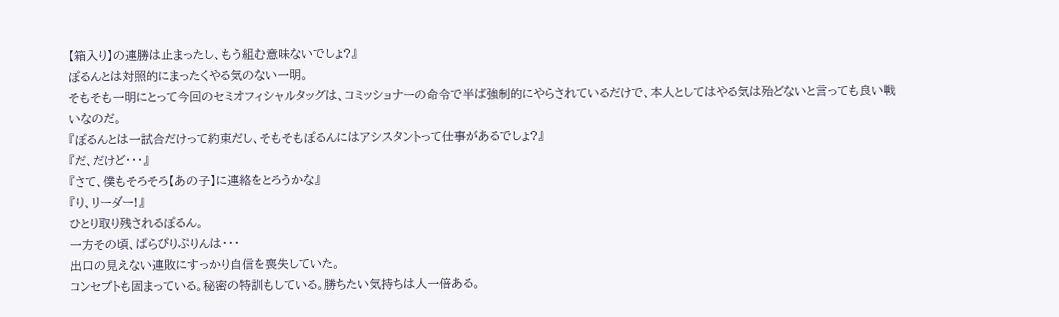【箱入り】の連勝は止まったし、もう組む意味ないでしょ?』
ぽるんとは対照的にまったくやる気のない一明。
そもそも一明にとって今回のセミオフィシャルタッグは、コミッショナーの命令で半ば強制的にやらされているだけで、本人としてはやる気は殆どないと言っても良い戦いなのだ。
『ぽるんとは一試合だけって約束だし、そもそもぽるんにはアシスタントって仕事があるでしょ?』
『だ、だけど・・・』
『さて、僕もそろそろ【あの子】に連絡をとろうかな』
『り、リーダー!』
ひとり取り残されるぽるん。
一方その頃、ぱらぴりぷりんは・・・
出口の見えない連敗にすっかり自信を喪失していた。
コンセプトも固まっている。秘密の特訓もしている。勝ちたい気持ちは人一倍ある。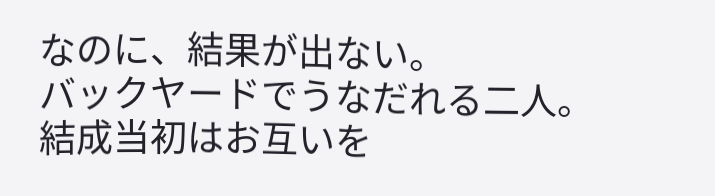なのに、結果が出ない。
バックヤードでうなだれる二人。
結成当初はお互いを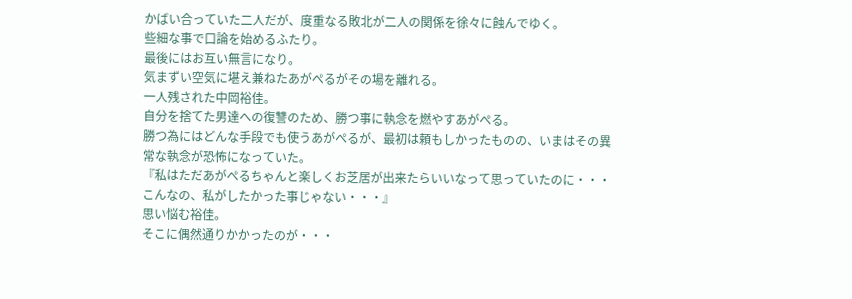かばい合っていた二人だが、度重なる敗北が二人の関係を徐々に蝕んでゆく。
些細な事で口論を始めるふたり。
最後にはお互い無言になり。
気まずい空気に堪え兼ねたあがぺるがその場を離れる。
一人残された中岡裕佳。
自分を捨てた男達への復讐のため、勝つ事に執念を燃やすあがぺる。
勝つ為にはどんな手段でも使うあがぺるが、最初は頼もしかったものの、いまはその異常な執念が恐怖になっていた。
『私はただあがぺるちゃんと楽しくお芝居が出来たらいいなって思っていたのに・・・こんなの、私がしたかった事じゃない・・・』
思い悩む裕佳。
そこに偶然通りかかったのが・・・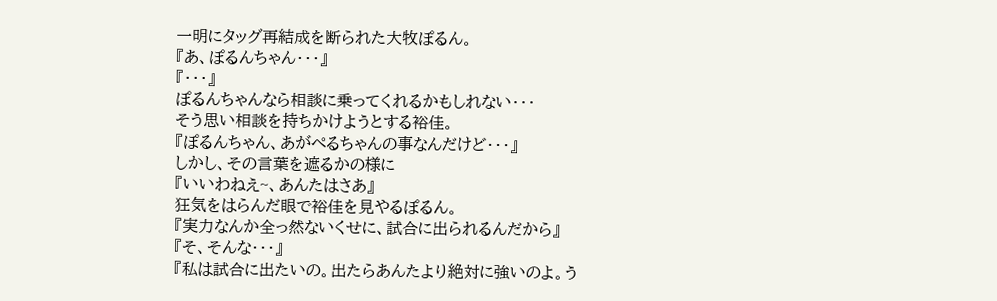一明にタッグ再結成を断られた大牧ぽるん。
『あ、ぽるんちゃん・・・』
『・・・』
ぽるんちゃんなら相談に乗ってくれるかもしれない・・・
そう思い相談を持ちかけようとする裕佳。
『ぽるんちゃん、あがぺるちゃんの事なんだけど・・・』
しかし、その言葉を遮るかの様に
『いいわねえ~、あんたはさあ』
狂気をはらんだ眼で裕佳を見やるぽるん。
『実力なんか全っ然ないくせに、試合に出られるんだから』
『そ、そんな・・・』
『私は試合に出たいの。出たらあんたより絶対に強いのよ。う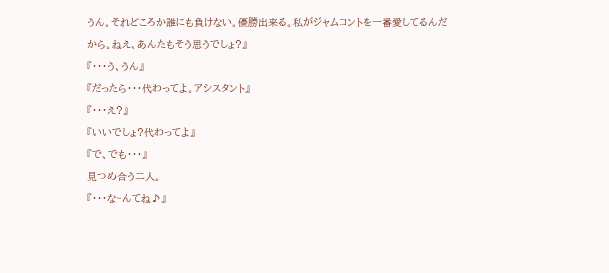うん。それどころか誰にも負けない。優勝出来る。私がジャムコントを一番愛してるんだから。ねえ、あんたもそう思うでしょ?』
『・・・う、うん』
『だったら・・・代わってよ。アシスタント』
『・・・え?』
『いいでしょ?代わってよ』
『で、でも・・・』
見つめ合う二人。
『・・・な~んてね♪』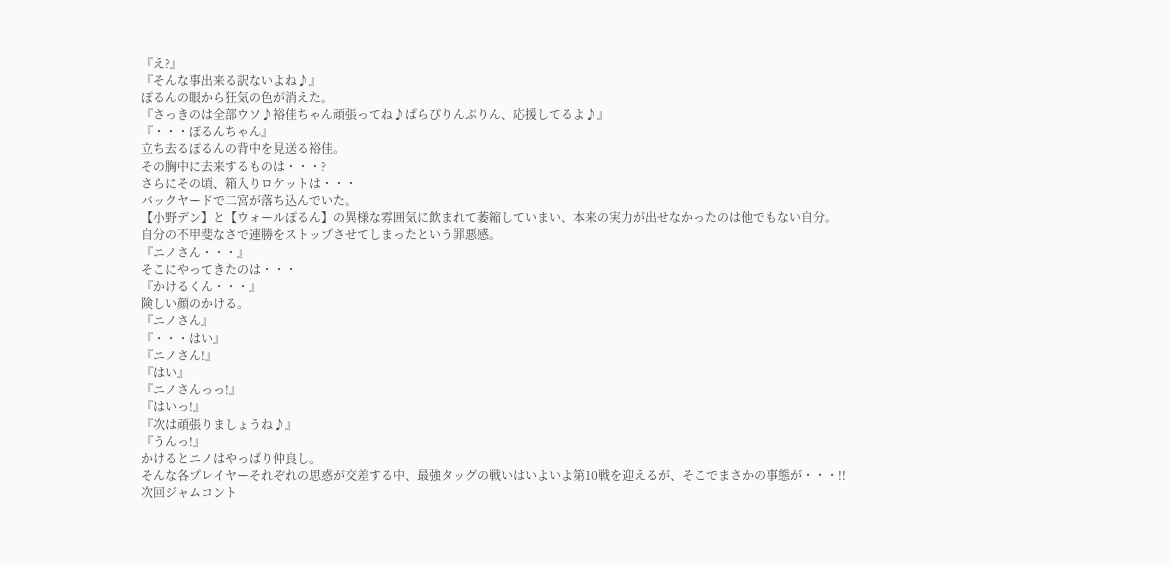『え?』
『そんな事出来る訳ないよね♪』
ぽるんの眼から狂気の色が消えた。
『さっきのは全部ウソ♪裕佳ちゃん頑張ってね♪ぱらぴりんぷりん、応援してるよ♪』
『・・・ぽるんちゃん』
立ち去るぽるんの背中を見送る裕佳。
その胸中に去来するものは・・・?
さらにその頃、箱入りロケットは・・・
バックヤードで二宮が落ち込んでいた。
【小野デン】と【ウォールぽるん】の異様な雰囲気に飲まれて萎縮していまい、本来の実力が出せなかったのは他でもない自分。
自分の不甲斐なさで連勝をストップさせてしまったという罪悪感。
『ニノさん・・・』
そこにやってきたのは・・・
『かけるくん・・・』
険しい顔のかける。
『ニノさん』
『・・・はい』
『ニノさん!』
『はい』
『ニノさんっっ!』
『はいっ!』
『次は頑張りましょうね♪』
『うんっ!』
かけるとニノはやっぱり仲良し。
そんな各プレイヤーそれぞれの思惑が交差する中、最強タッグの戦いはいよいよ第10戦を迎えるが、そこでまさかの事態が・・・!!
次回ジャムコント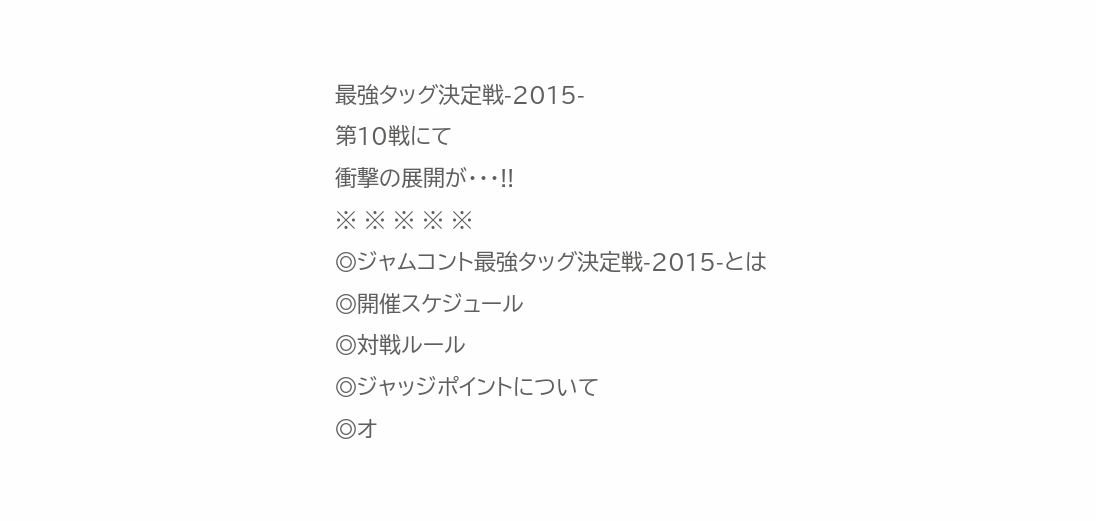最強タッグ決定戦-2015-
第10戦にて
衝撃の展開が・・・!!
※ ※ ※ ※ ※
◎ジャムコント最強タッグ決定戦-2015-とは
◎開催スケジュール
◎対戦ルール
◎ジャッジポイントについて
◎オ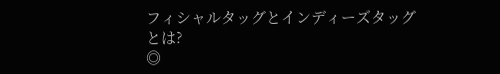フィシャルタッグとインディーズタッグとは?
◎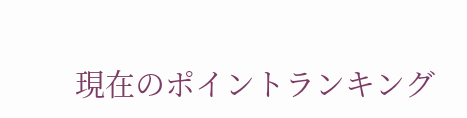現在のポイントランキング